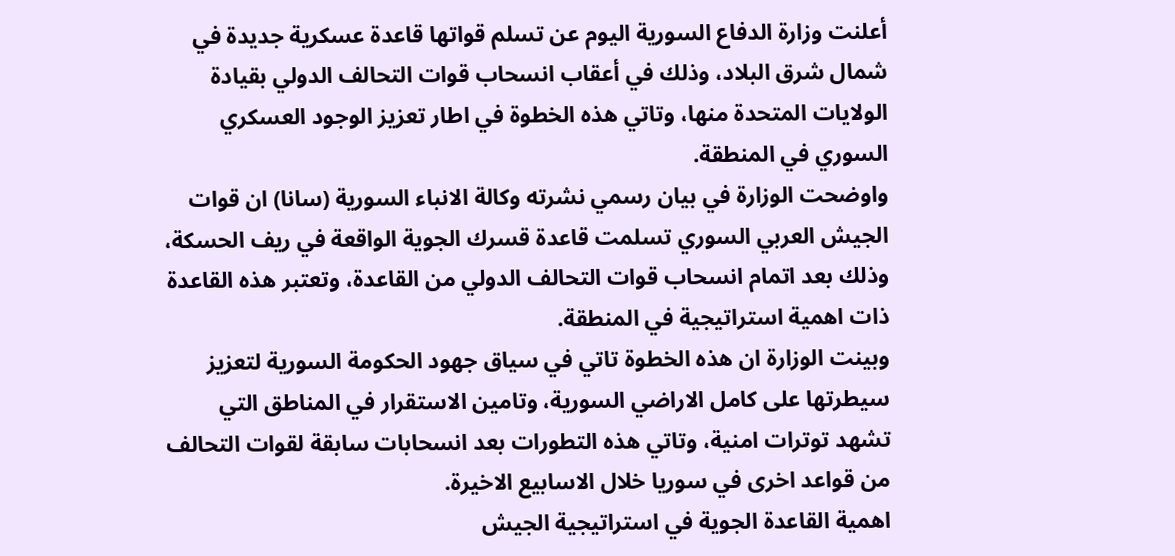أعلنت وزارة الدفاع السورية اليوم عن تسلم قواتها قاعدة عسكرية جديدة في شمال شرق البلاد، وذلك في أعقاب انسحاب قوات التحالف الدولي بقيادة الولايات المتحدة منها، وتاتي هذه الخطوة في اطار تعزيز الوجود العسكري السوري في المنطقة.
واوضحت الوزارة في بيان رسمي نشرته وكالة الانباء السورية (سانا) ان قوات الجيش العربي السوري تسلمت قاعدة قسرك الجوية الواقعة في ريف الحسكة، وذلك بعد اتمام انسحاب قوات التحالف الدولي من القاعدة، وتعتبر هذه القاعدة ذات اهمية استراتيجية في المنطقة.
وبينت الوزارة ان هذه الخطوة تاتي في سياق جهود الحكومة السورية لتعزيز سيطرتها على كامل الاراضي السورية، وتامين الاستقرار في المناطق التي تشهد توترات امنية، وتاتي هذه التطورات بعد انسحابات سابقة لقوات التحالف من قواعد اخرى في سوريا خلال الاسابيع الاخيرة.
اهمية القاعدة الجوية في استراتيجية الجيش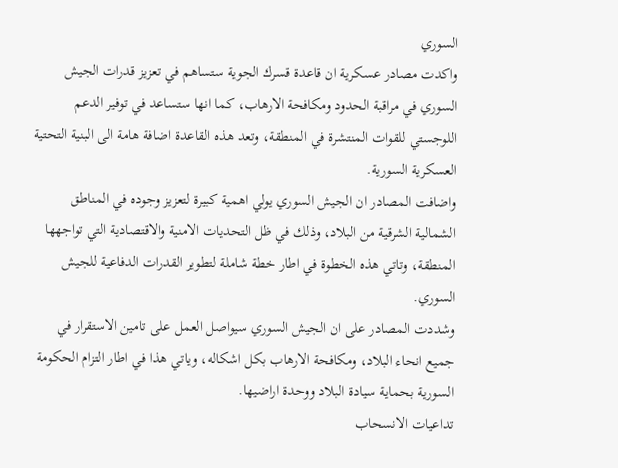السوري
واكدت مصادر عسكرية ان قاعدة قسرك الجوية ستساهم في تعزيز قدرات الجيش السوري في مراقبة الحدود ومكافحة الارهاب، كما انها ستساعد في توفير الدعم اللوجستي للقوات المنتشرة في المنطقة، وتعد هذه القاعدة اضافة هامة الى البنية التحتية العسكرية السورية.
واضافت المصادر ان الجيش السوري يولي اهمية كبيرة لتعزيز وجوده في المناطق الشمالية الشرقية من البلاد، وذلك في ظل التحديات الامنية والاقتصادية التي تواجهها المنطقة، وتاتي هذه الخطوة في اطار خطة شاملة لتطوير القدرات الدفاعية للجيش السوري.
وشددت المصادر على ان الجيش السوري سيواصل العمل على تامين الاستقرار في جميع انحاء البلاد، ومكافحة الارهاب بكل اشكاله، وياتي هذا في اطار التزام الحكومة السورية بحماية سيادة البلاد ووحدة اراضيها.
تداعيات الانسحاب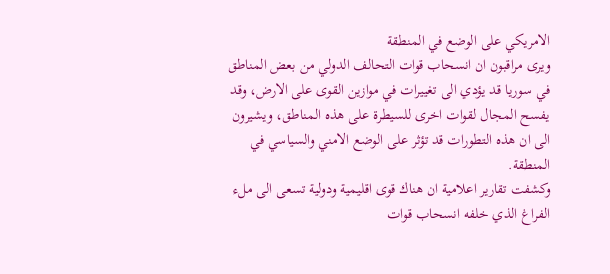الامريكي على الوضع في المنطقة
ويرى مراقبون ان انسحاب قوات التحالف الدولي من بعض المناطق في سوريا قد يؤدي الى تغييرات في موازين القوى على الارض، وقد يفسح المجال لقوات اخرى للسيطرة على هذه المناطق، ويشيرون الى ان هذه التطورات قد تؤثر على الوضع الامني والسياسي في المنطقة.
وكشفت تقارير اعلامية ان هناك قوى اقليمية ودولية تسعى الى ملء الفراغ الذي خلفه انسحاب قوات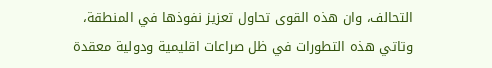التحالف، وان هذه القوى تحاول تعزيز نفوذها في المنطقة، وتاتي هذه التطورات في ظل صراعات اقليمية ودولية معقدة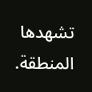تشهدها المنطقة.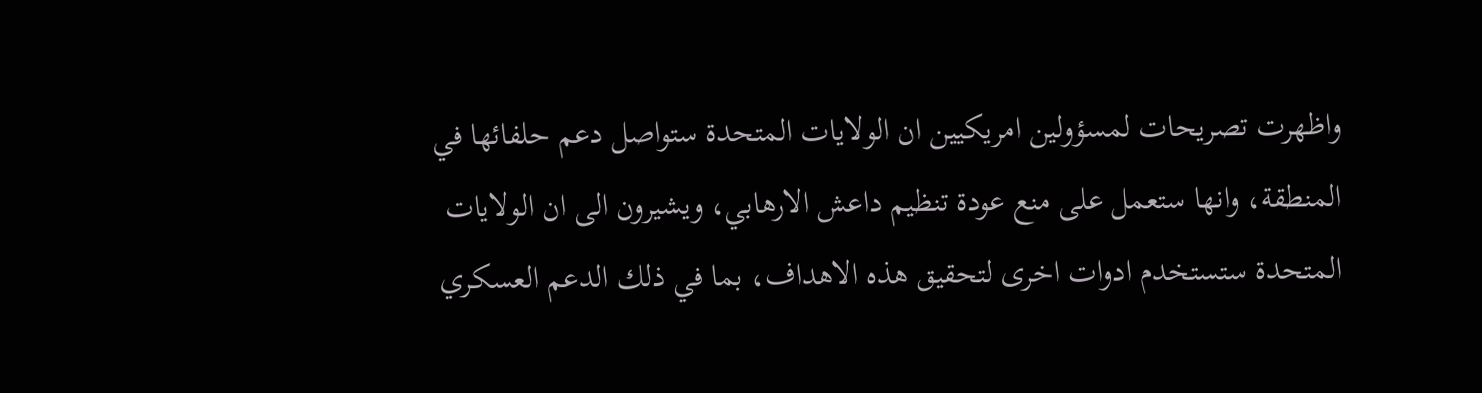واظهرت تصريحات لمسؤولين امريكيين ان الولايات المتحدة ستواصل دعم حلفائها في المنطقة، وانها ستعمل على منع عودة تنظيم داعش الارهابي، ويشيرون الى ان الولايات المتحدة ستستخدم ادوات اخرى لتحقيق هذه الاهداف، بما في ذلك الدعم العسكري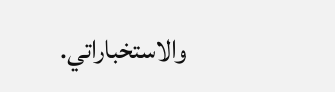والاستخباراتي.